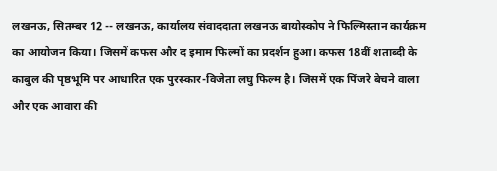लखनऊ, सितम्बर 12 -- लखनऊ, कार्यालय संवाददाता लखनऊ बायोस्कोप ने फिल्मिस्तान कार्यक्रम का आयोजन किया। जिसमें कफस और द इमाम फिल्मों का प्रदर्शन हुआ। कफस 18वीं शताब्दी के काबुल की पृष्ठभूमि पर आधारित एक पुरस्कार-विजेता लघु फिल्म है। जिसमें एक पिंजरे बेचने वाला और एक आवारा की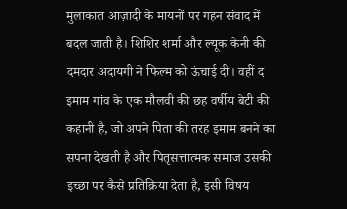मुलाकात आज़ादी के मायनों पर गहन संवाद में बदल जाती है। शिशिर शर्मा और ल्यूक केनी की दमदार अदायगी ने फिल्म को ऊंचाई दी। वहीं द इमाम गांव के एक मौलवी की छह वर्षीय बेटी की कहानी है, जो अपने पिता की तरह इमाम बनने का सपना देखती है और पितृसत्तात्मक समाज उसकी इच्छा पर कैसे प्रतिक्रिया देता है, इसी विषय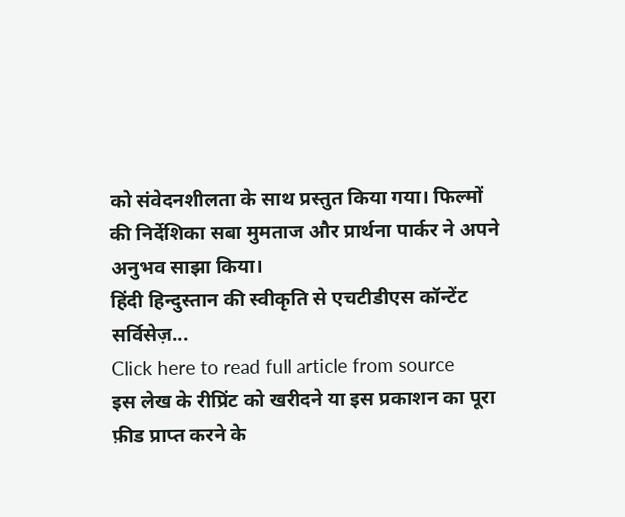को संवेदनशीलता के साथ प्रस्तुत किया गया। फिल्मों की निर्देशिका सबा मुमताज और प्रार्थना पार्कर ने अपने अनुभव साझा किया।
हिंदी हिन्दुस्तान की स्वीकृति से एचटीडीएस कॉन्टेंट सर्विसेज़...
Click here to read full article from source
इस लेख के रीप्रिंट को खरीदने या इस प्रकाशन का पूरा फ़ीड प्राप्त करने के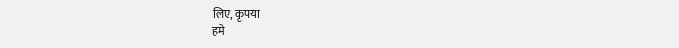लिए, कृपया
हमे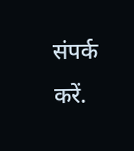संपर्क करें.